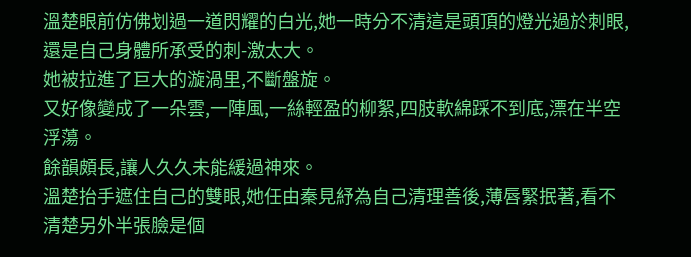溫楚眼前仿佛划過一道閃耀的白光,她一時分不清這是頭頂的燈光過於刺眼,還是自己身體所承受的刺-激太大。
她被拉進了巨大的漩渦里,不斷盤旋。
又好像變成了一朵雲,一陣風,一絲輕盈的柳絮,四肢軟綿踩不到底,漂在半空浮蕩。
餘韻頗長,讓人久久未能緩過神來。
溫楚抬手遮住自己的雙眼,她任由秦見紓為自己清理善後,薄唇緊抿著,看不清楚另外半張臉是個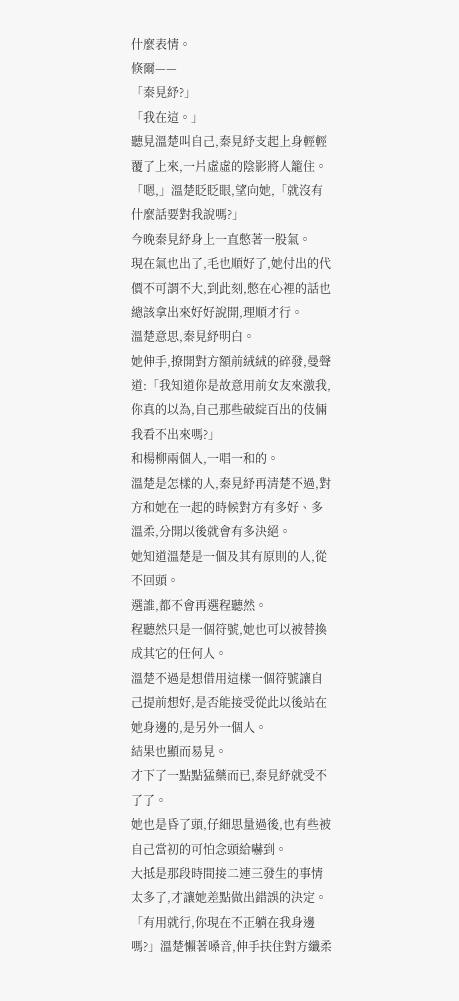什麼表情。
倏爾——
「秦見紓?」
「我在這。」
聽見溫楚叫自己,秦見紓支起上身輕輕覆了上來,一片虛虛的陰影將人籠住。
「嗯,」溫楚眨眨眼,望向她,「就沒有什麼話要對我說嗎?」
今晚秦見紓身上一直憋著一股氣。
現在氣也出了,毛也順好了,她付出的代價不可謂不大,到此刻,憋在心裡的話也總該拿出來好好說開,理順才行。
溫楚意思,秦見紓明白。
她伸手,撩開對方額前絨絨的碎發,曼聲道:「我知道你是故意用前女友來激我,你真的以為,自己那些破綻百出的伎倆我看不出來嗎?」
和楊柳兩個人,一唱一和的。
溫楚是怎樣的人,秦見紓再清楚不過,對方和她在一起的時候對方有多好、多溫柔,分開以後就會有多決絕。
她知道溫楚是一個及其有原則的人,從不回頭。
選誰,都不會再選程聽然。
程聽然只是一個符號,她也可以被替換成其它的任何人。
溫楚不過是想借用這樣一個符號讓自己提前想好,是否能接受從此以後站在她身邊的,是另外一個人。
結果也顯而易見。
才下了一點點猛藥而已,秦見紓就受不了了。
她也是昏了頭,仔細思量過後,也有些被自己當初的可怕念頭給嚇到。
大抵是那段時間接二連三發生的事情太多了,才讓她差點做出錯誤的決定。
「有用就行,你現在不正躺在我身邊嗎?」溫楚懶著嗓音,伸手扶住對方纖柔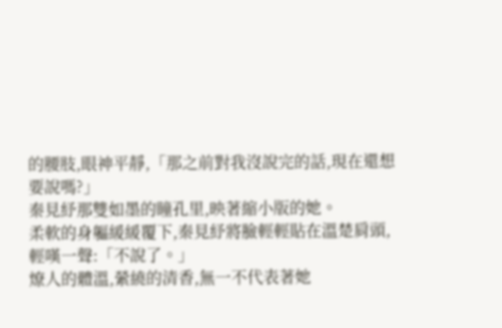的腰肢,眼神平靜,「那之前對我沒說完的話,現在還想要說嗎?」
秦見紓那雙如墨的瞳孔里,映著縮小版的她。
柔軟的身軀緩緩覆下,秦見紓將臉輕輕貼在溫楚肩頭,輕嘆一聲:「不說了。」
燎人的體溫,縈繞的清香,無一不代表著她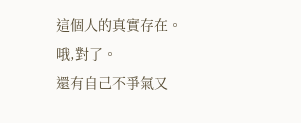這個人的真實存在。
哦,對了。
還有自己不爭氣又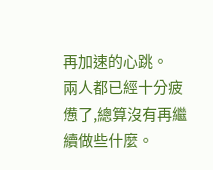再加速的心跳。
兩人都已經十分疲憊了,總算沒有再繼續做些什麼。